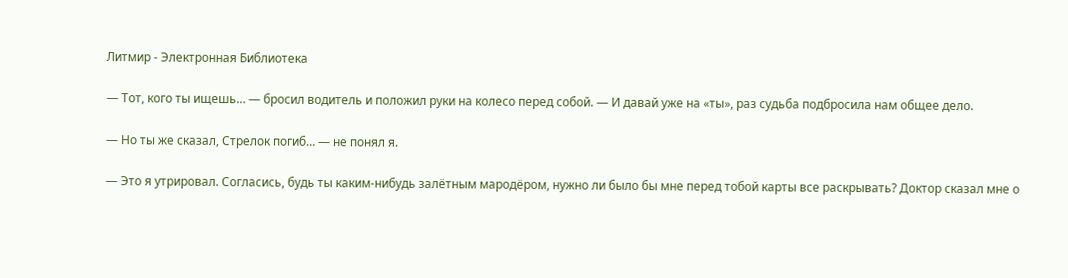Литмир - Электронная Библиотека

— Тот, кого ты ищешь… — бросил водитель и положил руки на колесо перед собой. — И давай уже на «ты», раз судьба подбросила нам общее дело.

— Но ты же сказал, Стрелок погиб… — не понял я.

— Это я утрировал. Согласись, будь ты каким-нибудь залётным мародёром, нужно ли было бы мне перед тобой карты все раскрывать? Доктор сказал мне о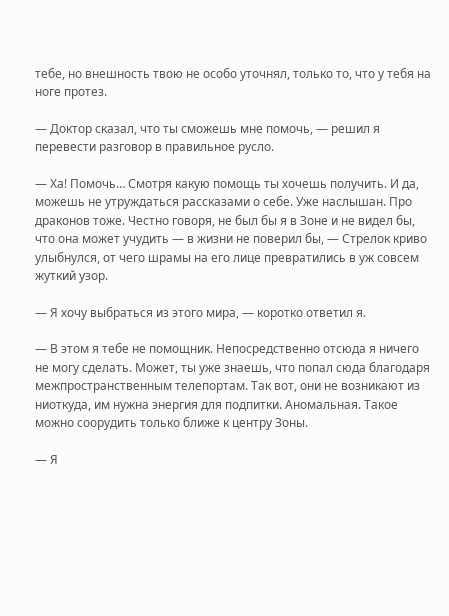тебе, но внешность твою не особо уточнял, только то, что у тебя на ноге протез.

— Доктор сказал, что ты сможешь мне помочь, — решил я перевести разговор в правильное русло.

— Ха! Помочь… Смотря какую помощь ты хочешь получить. И да, можешь не утруждаться рассказами о себе. Уже наслышан. Про драконов тоже. Честно говоря, не был бы я в Зоне и не видел бы, что она может учудить — в жизни не поверил бы, — Стрелок криво улыбнулся, от чего шрамы на его лице превратились в уж совсем жуткий узор.

— Я хочу выбраться из этого мира, — коротко ответил я.

— В этом я тебе не помощник. Непосредственно отсюда я ничего не могу сделать. Может, ты уже знаешь, что попал сюда благодаря межпространственным телепортам. Так вот, они не возникают из ниоткуда, им нужна энергия для подпитки. Аномальная. Такое можно соорудить только ближе к центру Зоны.

— Я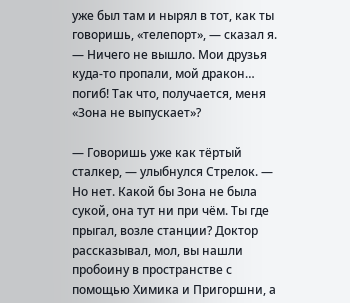уже был там и нырял в тот, как ты говоришь, «телепорт», — сказал я. — Ничего не вышло. Мои друзья куда-то пропали, мой дракон… погиб! Так что, получается, меня «Зона не выпускает»?

— Говоришь уже как тёртый сталкер, — улыбнулся Стрелок. — Но нет. Какой бы Зона не была сукой, она тут ни при чём. Ты где прыгал, возле станции? Доктор рассказывал, мол, вы нашли пробоину в пространстве с помощью Химика и Пригоршни, а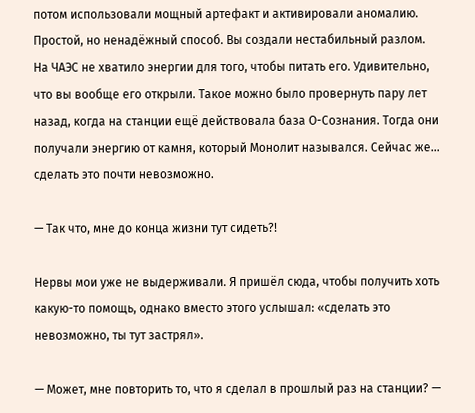потом использовали мощный артефакт и активировали аномалию. Простой, но ненадёжный способ. Вы создали нестабильный разлом. На ЧАЭС не хватило энергии для того, чтобы питать его. Удивительно, что вы вообще его открыли. Такое можно было провернуть пару лет назад, когда на станции ещё действовала база О-Сознания. Тогда они получали энергию от камня, который Монолит назывался. Сейчас же… сделать это почти невозможно.

— Так что, мне до конца жизни тут сидеть?!

Нервы мои уже не выдерживали. Я пришёл сюда, чтобы получить хоть какую-то помощь, однако вместо этого услышал: «сделать это невозможно, ты тут застрял».

— Может, мне повторить то, что я сделал в прошлый раз на станции? —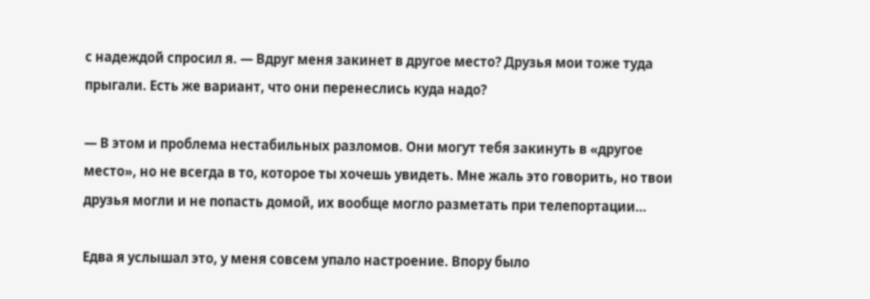с надеждой спросил я. — Вдруг меня закинет в другое место? Друзья мои тоже туда прыгали. Есть же вариант, что они перенеслись куда надо?

— В этом и проблема нестабильных разломов. Они могут тебя закинуть в «другое место», но не всегда в то, которое ты хочешь увидеть. Мне жаль это говорить, но твои друзья могли и не попасть домой, их вообще могло разметать при телепортации…

Едва я услышал это, у меня совсем упало настроение. Впору было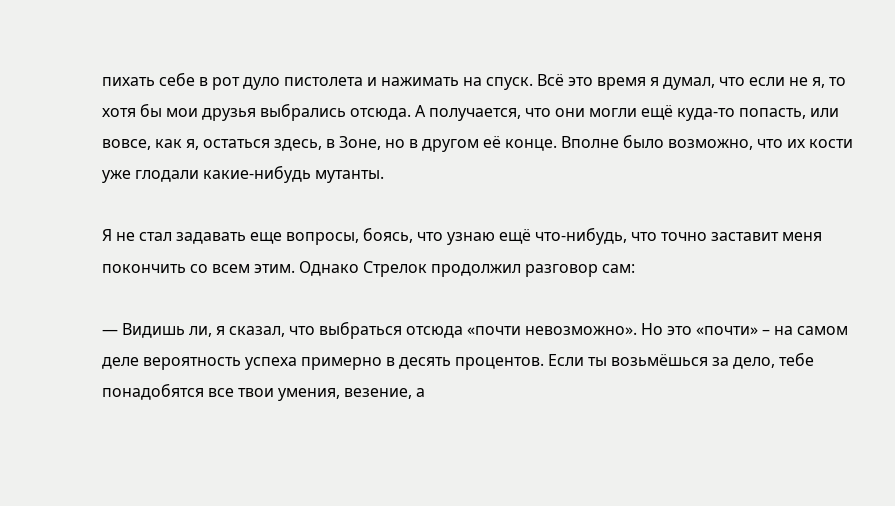пихать себе в рот дуло пистолета и нажимать на спуск. Всё это время я думал, что если не я, то хотя бы мои друзья выбрались отсюда. А получается, что они могли ещё куда-то попасть, или вовсе, как я, остаться здесь, в Зоне, но в другом её конце. Вполне было возможно, что их кости уже глодали какие-нибудь мутанты.

Я не стал задавать еще вопросы, боясь, что узнаю ещё что-нибудь, что точно заставит меня покончить со всем этим. Однако Стрелок продолжил разговор сам:

— Видишь ли, я сказал, что выбраться отсюда «почти невозможно». Но это «почти» – на самом деле вероятность успеха примерно в десять процентов. Если ты возьмёшься за дело, тебе понадобятся все твои умения, везение, а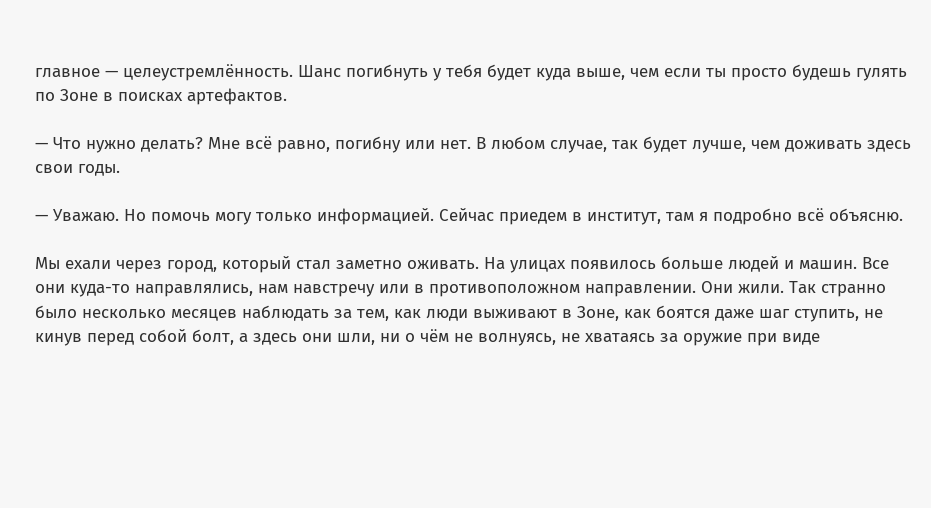главное — целеустремлённость. Шанс погибнуть у тебя будет куда выше, чем если ты просто будешь гулять по Зоне в поисках артефактов.

— Что нужно делать? Мне всё равно, погибну или нет. В любом случае, так будет лучше, чем доживать здесь свои годы.

— Уважаю. Но помочь могу только информацией. Сейчас приедем в институт, там я подробно всё объясню.

Мы ехали через город, который стал заметно оживать. На улицах появилось больше людей и машин. Все они куда-то направлялись, нам навстречу или в противоположном направлении. Они жили. Так странно было несколько месяцев наблюдать за тем, как люди выживают в Зоне, как боятся даже шаг ступить, не кинув перед собой болт, а здесь они шли, ни о чём не волнуясь, не хватаясь за оружие при виде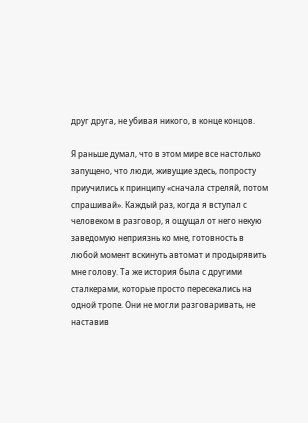друг друга, не убивая никого, в конце концов.

Я раньше думал, что в этом мире все настолько запущено, что люди, живущие здесь, попросту приучились к принципу «сначала стреляй, потом спрашивай». Каждый раз, когда я вступал с человеком в разговор, я ощущал от него некую заведомую неприязнь ко мне, готовность в любой момент вскинуть автомат и продырявить мне голову. Та же история была с другими сталкерами, которые просто пересекались на одной тропе. Они не могли разговаривать, не наставив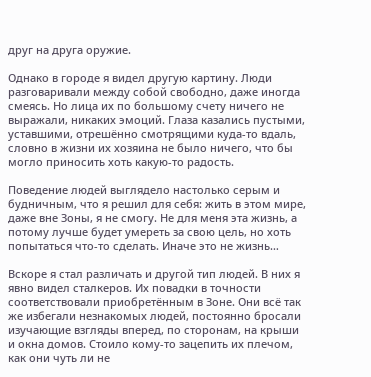друг на друга оружие.

Однако в городе я видел другую картину. Люди разговаривали между собой свободно, даже иногда смеясь. Но лица их по большому счету ничего не выражали, никаких эмоций. Глаза казались пустыми, уставшими, отрешённо смотрящими куда-то вдаль, словно в жизни их хозяина не было ничего, что бы могло приносить хоть какую-то радость.

Поведение людей выглядело настолько серым и будничным, что я решил для себя: жить в этом мире, даже вне Зоны, я не смогу. Не для меня эта жизнь, а потому лучше будет умереть за свою цель, но хоть попытаться что-то сделать. Иначе это не жизнь…

Вскоре я стал различать и другой тип людей. В них я явно видел сталкеров. Их повадки в точности соответствовали приобретённым в Зоне. Они всё так же избегали незнакомых людей, постоянно бросали изучающие взгляды вперед, по сторонам, на крыши и окна домов. Стоило кому-то зацепить их плечом, как они чуть ли не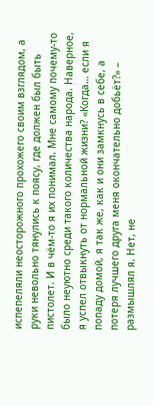испепеляли неосторожного прохожего своим взглядом, а руки невольно тянулись к поясу, где должен был быть пистолет. И в чём-то я их понимал. Мне самому почему-то было неуютно среди такого количества народа. Наверное, я успел отвыкнуть от нормальной жизни? «Когда… если я попаду домой, я так же, как и они замкнусь в себе, а потеря лучшего друга меня окончательно добьёт?» – размышлял я. Нет, не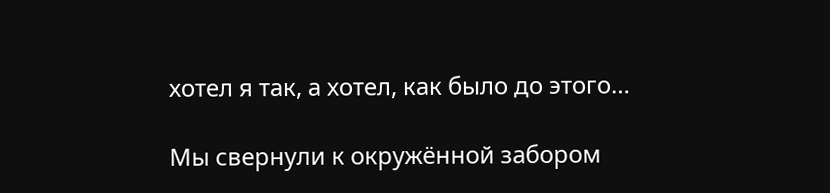хотел я так, а хотел, как было до этого…

Мы свернули к окружённой забором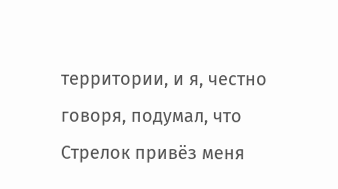территории, и я, честно говоря, подумал, что Стрелок привёз меня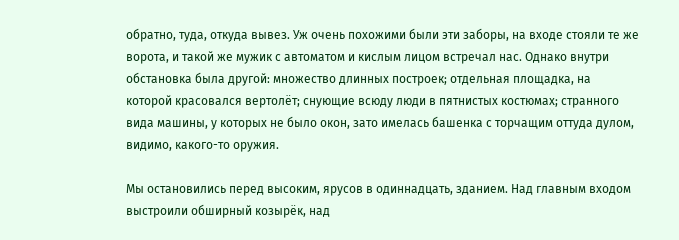обратно, туда, откуда вывез. Уж очень похожими были эти заборы, на входе стояли те же ворота, и такой же мужик с автоматом и кислым лицом встречал нас. Однако внутри обстановка была другой: множество длинных построек; отдельная площадка, на которой красовался вертолёт; снующие всюду люди в пятнистых костюмах; странного вида машины, у которых не было окон, зато имелась башенка с торчащим оттуда дулом, видимо, какого-то оружия.

Мы остановились перед высоким, ярусов в одиннадцать, зданием. Над главным входом выстроили обширный козырёк, над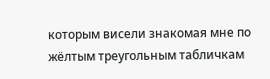которым висели знакомая мне по жёлтым треугольным табличкам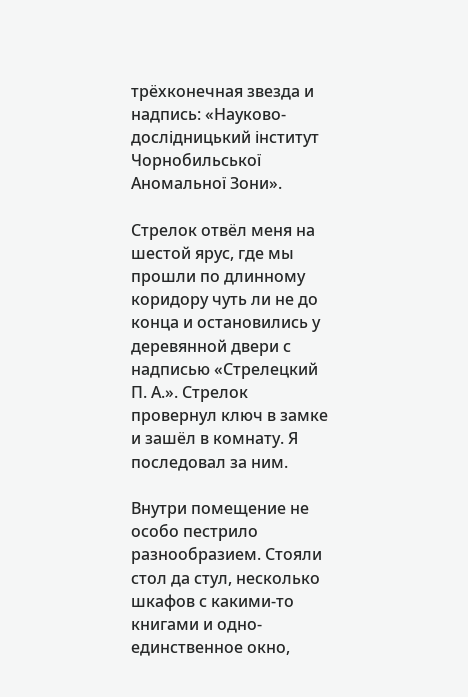трёхконечная звезда и надпись: «Науково-дослідницький інститут Чорнобильської Аномальної Зони».

Стрелок отвёл меня на шестой ярус, где мы прошли по длинному коридору чуть ли не до конца и остановились у деревянной двери с надписью «Стрелецкий П. А.». Стрелок провернул ключ в замке и зашёл в комнату. Я последовал за ним.

Внутри помещение не особо пестрило разнообразием. Стояли стол да стул, несколько шкафов с какими-то книгами и одно-единственное окно,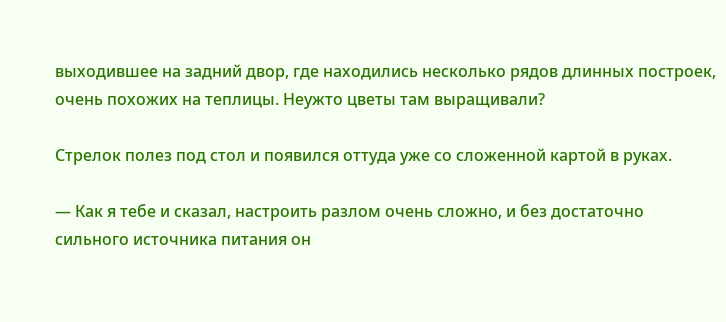выходившее на задний двор, где находились несколько рядов длинных построек, очень похожих на теплицы. Неужто цветы там выращивали?

Стрелок полез под стол и появился оттуда уже со сложенной картой в руках.

— Как я тебе и сказал, настроить разлом очень сложно, и без достаточно сильного источника питания он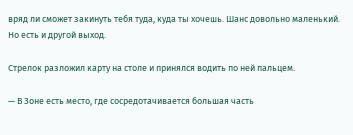вряд ли сможет закинуть тебя туда, куда ты хочешь. Шанс довольно маленький. Но есть и другой выход.

Стрелок разложил карту на столе и принялся водить по ней пальцем.

— В Зоне есть место, где сосредотачивается большая часть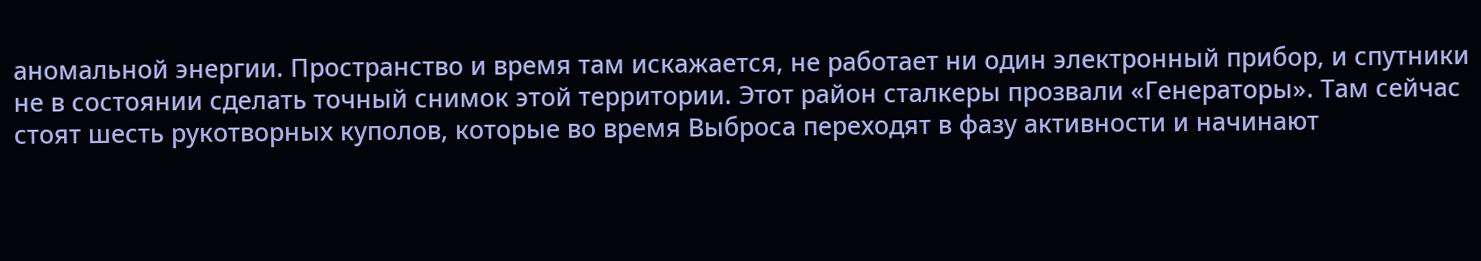аномальной энергии. Пространство и время там искажается, не работает ни один электронный прибор, и спутники не в состоянии сделать точный снимок этой территории. Этот район сталкеры прозвали «Генераторы». Там сейчас стоят шесть рукотворных куполов, которые во время Выброса переходят в фазу активности и начинают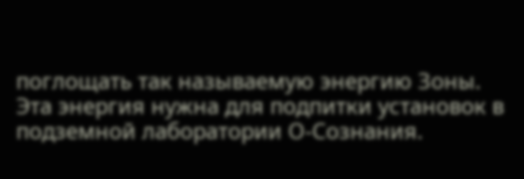поглощать так называемую энергию Зоны. Эта энергия нужна для подпитки установок в подземной лаборатории О-Сознания.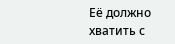Её должно хватить с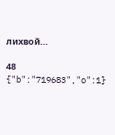лихвой…

48
{"b":"719683","o":1}